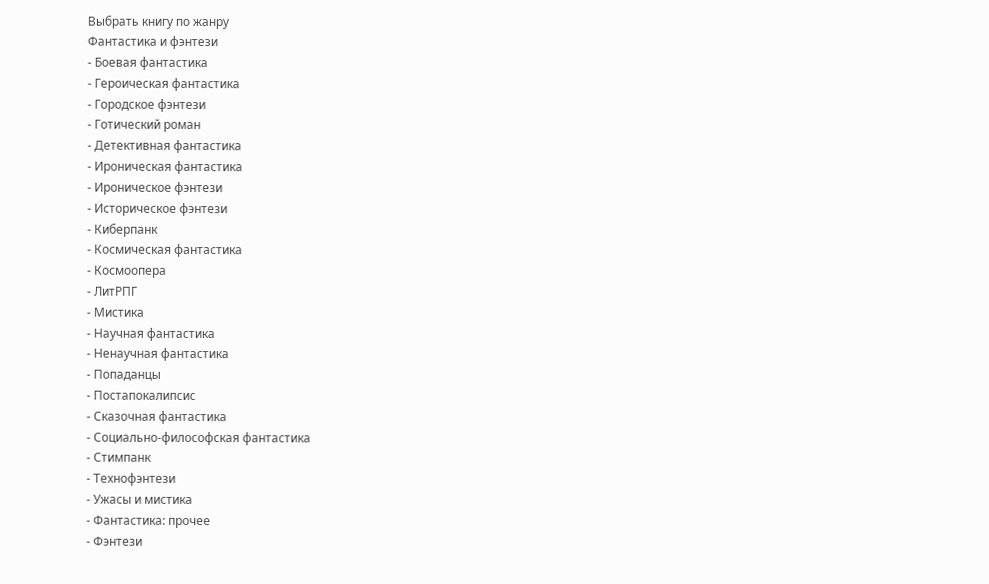Выбрать книгу по жанру
Фантастика и фэнтези
- Боевая фантастика
- Героическая фантастика
- Городское фэнтези
- Готический роман
- Детективная фантастика
- Ироническая фантастика
- Ироническое фэнтези
- Историческое фэнтези
- Киберпанк
- Космическая фантастика
- Космоопера
- ЛитРПГ
- Мистика
- Научная фантастика
- Ненаучная фантастика
- Попаданцы
- Постапокалипсис
- Сказочная фантастика
- Социально-философская фантастика
- Стимпанк
- Технофэнтези
- Ужасы и мистика
- Фантастика: прочее
- Фэнтези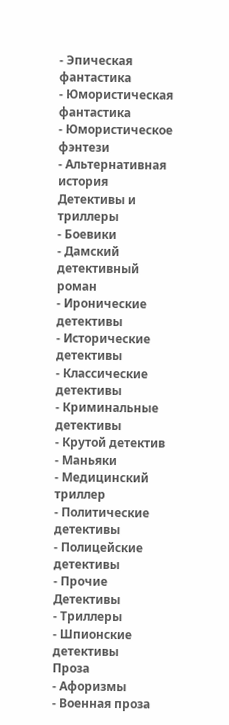- Эпическая фантастика
- Юмористическая фантастика
- Юмористическое фэнтези
- Альтернативная история
Детективы и триллеры
- Боевики
- Дамский детективный роман
- Иронические детективы
- Исторические детективы
- Классические детективы
- Криминальные детективы
- Крутой детектив
- Маньяки
- Медицинский триллер
- Политические детективы
- Полицейские детективы
- Прочие Детективы
- Триллеры
- Шпионские детективы
Проза
- Афоризмы
- Военная проза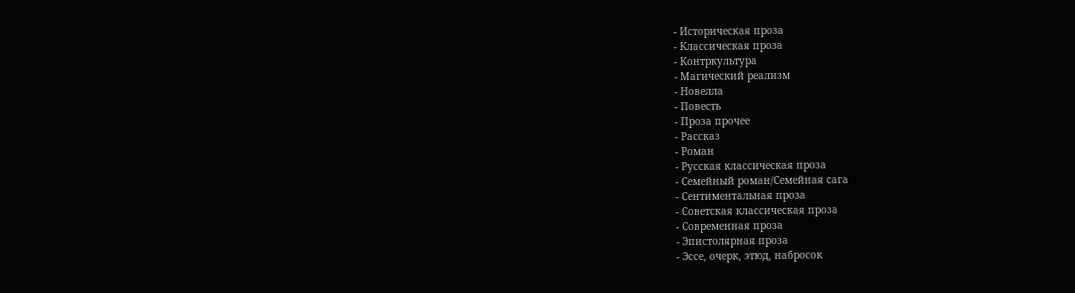- Историческая проза
- Классическая проза
- Контркультура
- Магический реализм
- Новелла
- Повесть
- Проза прочее
- Рассказ
- Роман
- Русская классическая проза
- Семейный роман/Семейная сага
- Сентиментальная проза
- Советская классическая проза
- Современная проза
- Эпистолярная проза
- Эссе, очерк, этюд, набросок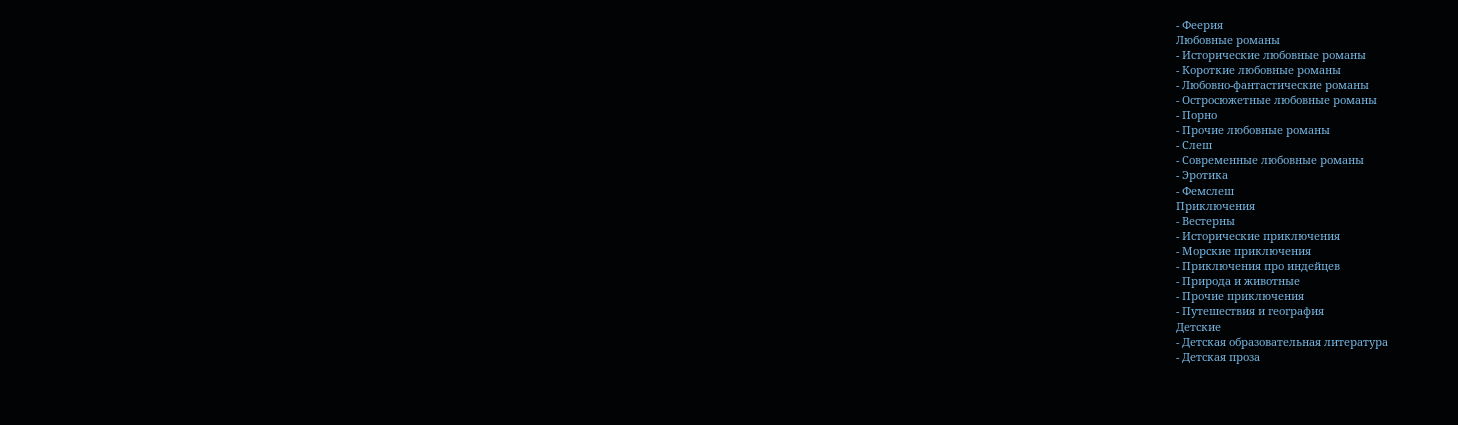- Феерия
Любовные романы
- Исторические любовные романы
- Короткие любовные романы
- Любовно-фантастические романы
- Остросюжетные любовные романы
- Порно
- Прочие любовные романы
- Слеш
- Современные любовные романы
- Эротика
- Фемслеш
Приключения
- Вестерны
- Исторические приключения
- Морские приключения
- Приключения про индейцев
- Природа и животные
- Прочие приключения
- Путешествия и география
Детские
- Детская образовательная литература
- Детская проза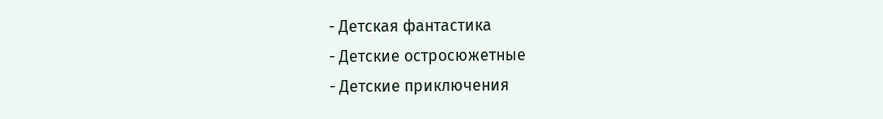- Детская фантастика
- Детские остросюжетные
- Детские приключения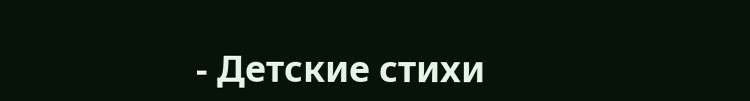- Детские стихи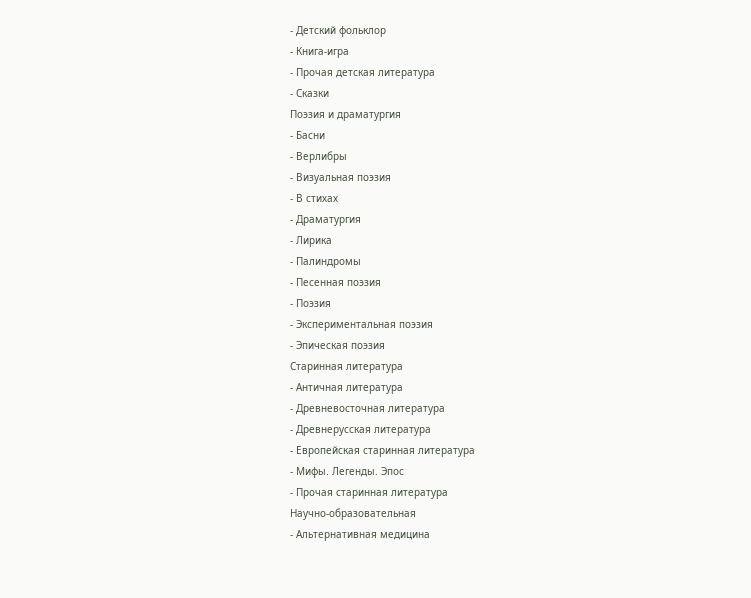- Детский фольклор
- Книга-игра
- Прочая детская литература
- Сказки
Поэзия и драматургия
- Басни
- Верлибры
- Визуальная поэзия
- В стихах
- Драматургия
- Лирика
- Палиндромы
- Песенная поэзия
- Поэзия
- Экспериментальная поэзия
- Эпическая поэзия
Старинная литература
- Античная литература
- Древневосточная литература
- Древнерусская литература
- Европейская старинная литература
- Мифы. Легенды. Эпос
- Прочая старинная литература
Научно-образовательная
- Альтернативная медицина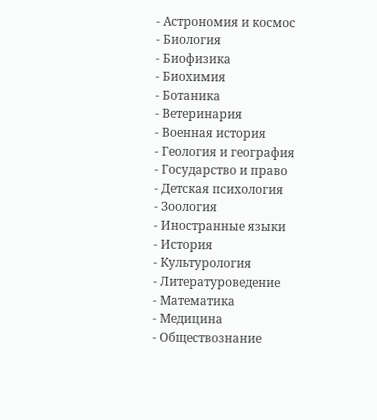- Астрономия и космос
- Биология
- Биофизика
- Биохимия
- Ботаника
- Ветеринария
- Военная история
- Геология и география
- Государство и право
- Детская психология
- Зоология
- Иностранные языки
- История
- Культурология
- Литературоведение
- Математика
- Медицина
- Обществознание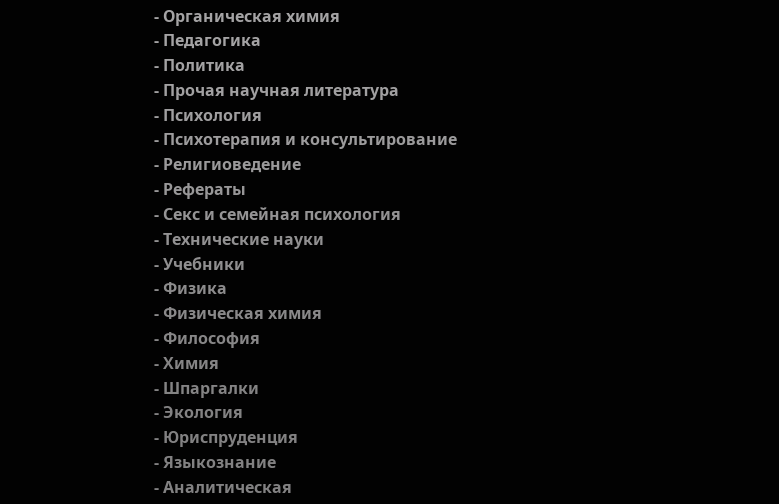- Органическая химия
- Педагогика
- Политика
- Прочая научная литература
- Психология
- Психотерапия и консультирование
- Религиоведение
- Рефераты
- Секс и семейная психология
- Технические науки
- Учебники
- Физика
- Физическая химия
- Философия
- Химия
- Шпаргалки
- Экология
- Юриспруденция
- Языкознание
- Аналитическая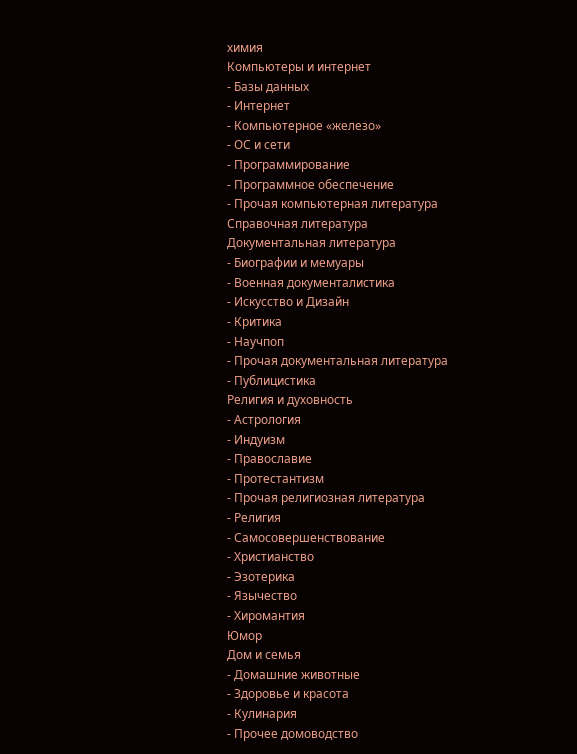химия
Компьютеры и интернет
- Базы данных
- Интернет
- Компьютерное «железо»
- ОС и сети
- Программирование
- Программное обеспечение
- Прочая компьютерная литература
Справочная литература
Документальная литература
- Биографии и мемуары
- Военная документалистика
- Искусство и Дизайн
- Критика
- Научпоп
- Прочая документальная литература
- Публицистика
Религия и духовность
- Астрология
- Индуизм
- Православие
- Протестантизм
- Прочая религиозная литература
- Религия
- Самосовершенствование
- Христианство
- Эзотерика
- Язычество
- Хиромантия
Юмор
Дом и семья
- Домашние животные
- Здоровье и красота
- Кулинария
- Прочее домоводство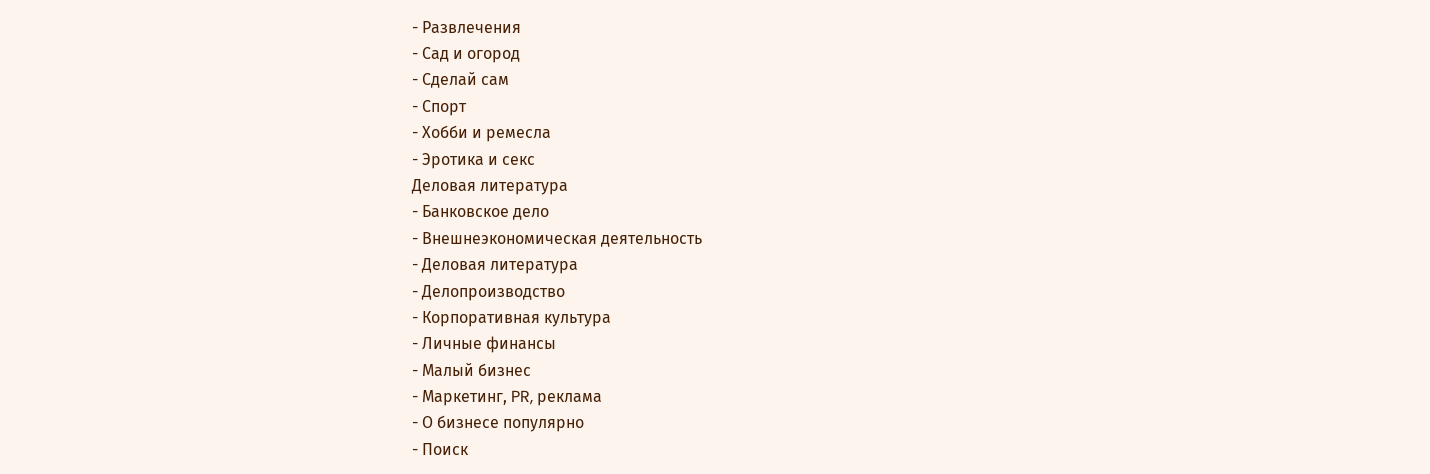- Развлечения
- Сад и огород
- Сделай сам
- Спорт
- Хобби и ремесла
- Эротика и секс
Деловая литература
- Банковское дело
- Внешнеэкономическая деятельность
- Деловая литература
- Делопроизводство
- Корпоративная культура
- Личные финансы
- Малый бизнес
- Маркетинг, PR, реклама
- О бизнесе популярно
- Поиск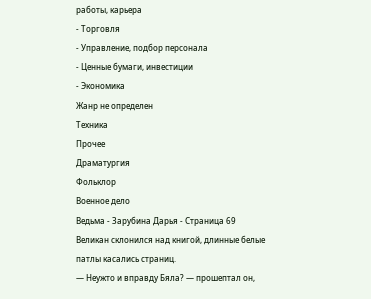работы, карьера
- Торговля
- Управление, подбор персонала
- Ценные бумаги, инвестиции
- Экономика
Жанр не определен
Техника
Прочее
Драматургия
Фольклор
Военное дело
Ведьма - Зарубина Дарья - Страница 69
Великан склонился над книгой, длинные белые патлы касались страниц.
— Неужто и вправду Бяла? — прошептал он,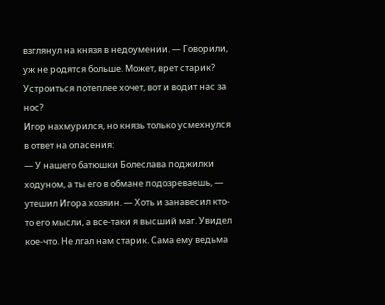взглянул на князя в недоумении. — Говорили, уж не родятся больше. Может, врет старик? Устроиться потеплее хочет, вот и водит нас за нос?
Игор нахмурился, но князь только усмехнулся в ответ на опасения:
— У нашего батюшки Болеслава поджилки ходуном, а ты его в обмане подозреваешь, — утешил Игора хозяин. — Хоть и занавесил кто-то его мысли, а все-таки я высший маг. Увидел кое-что. Не лгал нам старик. Сама ему ведьма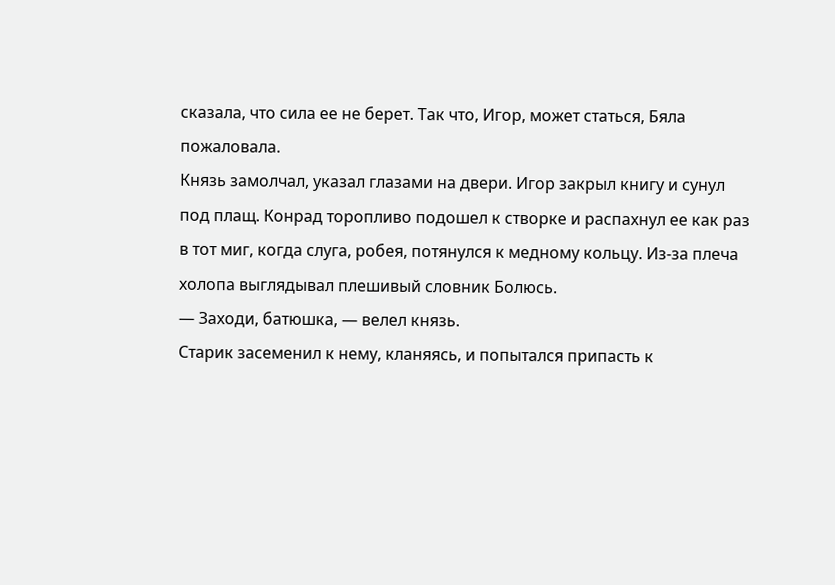сказала, что сила ее не берет. Так что, Игор, может статься, Бяла пожаловала.
Князь замолчал, указал глазами на двери. Игор закрыл книгу и сунул под плащ. Конрад торопливо подошел к створке и распахнул ее как раз в тот миг, когда слуга, робея, потянулся к медному кольцу. Из-за плеча холопа выглядывал плешивый словник Болюсь.
— Заходи, батюшка, — велел князь.
Старик засеменил к нему, кланяясь, и попытался припасть к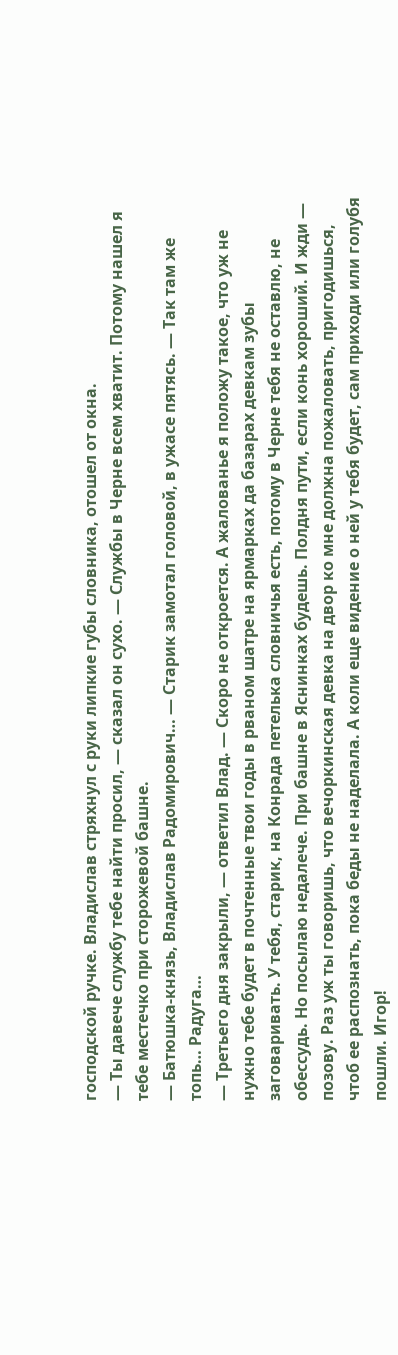господской ручке. Владислав стряхнул с руки липкие губы словника, отошел от окна.
— Ты давече службу тебе найти просил, — сказал он сухо. — Службы в Черне всем хватит. Потому нашел я тебе местечко при сторожевой башне.
— Батюшка-князь, Владислав Радомирович… — Старик замотал головой, в ужасе пятясь. — Так там же топь… Радуга…
— Третьего дня закрыли, — ответил Влад. — Скоро не откроется. А жалованье я положу такое, что уж не нужно тебе будет в почтенные твои годы в рваном шатре на ярмарках да базарах девкам зубы заговаривать. У тебя, старик, на Конрада петелька словничья есть, потому в Черне тебя не оставлю, не обессудь. Но посылаю недалече. При башне в Яснинках будешь. Полдня пути, если конь хороший. И жди — позову. Раз уж ты говоришь, что вечоркинская девка на двор ко мне должна пожаловать, пригодишься, чтоб ее распознать, пока беды не наделала. А коли еще видение о ней у тебя будет, сам приходи или голубя пошли. Игор!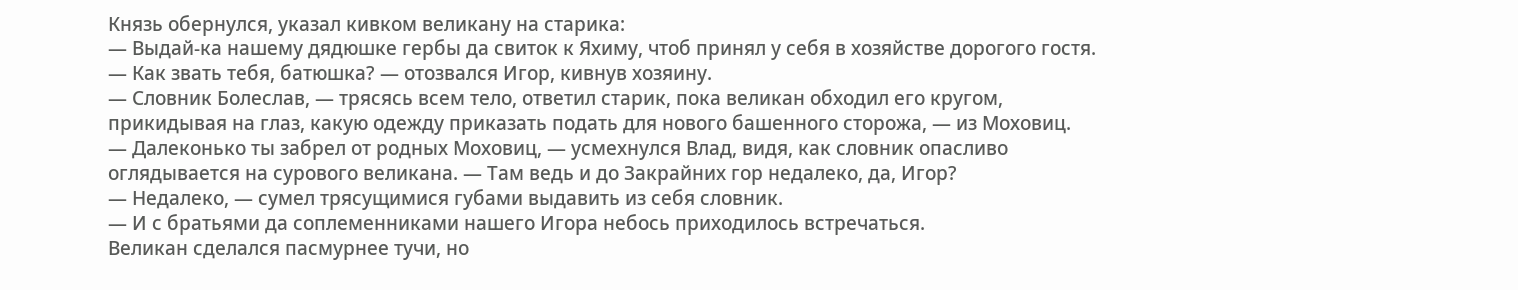Князь обернулся, указал кивком великану на старика:
— Выдай-ка нашему дядюшке гербы да свиток к Яхиму, чтоб принял у себя в хозяйстве дорогого гостя.
— Как звать тебя, батюшка? — отозвался Игор, кивнув хозяину.
— Словник Болеслав, — трясясь всем тело, ответил старик, пока великан обходил его кругом, прикидывая на глаз, какую одежду приказать подать для нового башенного сторожа, — из Моховиц.
— Далеконько ты забрел от родных Моховиц, — усмехнулся Влад, видя, как словник опасливо оглядывается на сурового великана. — Там ведь и до Закрайних гор недалеко, да, Игор?
— Недалеко, — сумел трясущимися губами выдавить из себя словник.
— И с братьями да соплеменниками нашего Игора небось приходилось встречаться.
Великан сделался пасмурнее тучи, но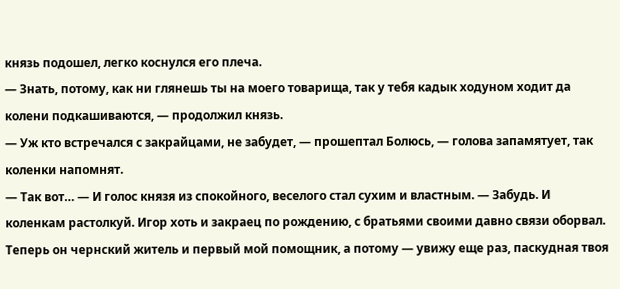князь подошел, легко коснулся его плеча.
— Знать, потому, как ни глянешь ты на моего товарища, так у тебя кадык ходуном ходит да колени подкашиваются, — продолжил князь.
— Уж кто встречался с закрайцами, не забудет, — прошептал Болюсь, — голова запамятует, так коленки напомнят.
— Так вот… — И голос князя из спокойного, веселого стал сухим и властным. — Забудь. И коленкам растолкуй. Игор хоть и закраец по рождению, с братьями своими давно связи оборвал. Теперь он чернский житель и первый мой помощник, а потому — увижу еще раз, паскудная твоя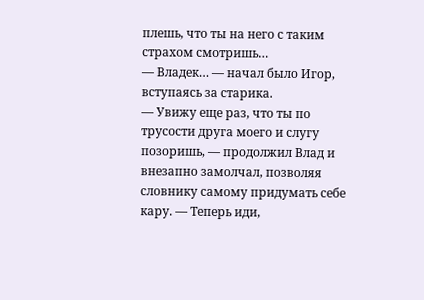плешь, что ты на него с таким страхом смотришь…
— Владек… — начал было Игор, вступаясь за старика.
— Увижу еще раз, что ты по трусости друга моего и слугу позоришь, — продолжил Влад и внезапно замолчал, позволяя словнику самому придумать себе кару. — Теперь иди,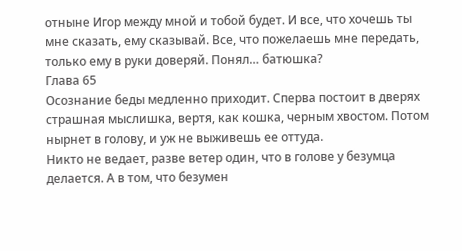отныне Игор между мной и тобой будет. И все, что хочешь ты мне сказать, ему сказывай. Все, что пожелаешь мне передать, только ему в руки доверяй. Понял… батюшка?
Глава 65
Осознание беды медленно приходит. Сперва постоит в дверях страшная мыслишка, вертя, как кошка, черным хвостом. Потом нырнет в голову, и уж не выживешь ее оттуда.
Никто не ведает, разве ветер один, что в голове у безумца делается. А в том, что безумен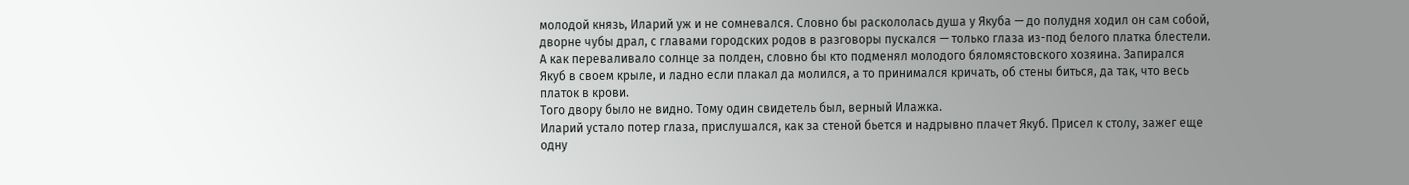молодой князь, Иларий уж и не сомневался. Словно бы раскололась душа у Якуба — до полудня ходил он сам собой, дворне чубы драл, с главами городских родов в разговоры пускался — только глаза из-под белого платка блестели. А как переваливало солнце за полден, словно бы кто подменял молодого бяломястовского хозяина. Запирался Якуб в своем крыле, и ладно если плакал да молился, а то принимался кричать, об стены биться, да так, что весь платок в крови.
Того двору было не видно. Тому один свидетель был, верный Илажка.
Иларий устало потер глаза, прислушался, как за стеной бьется и надрывно плачет Якуб. Присел к столу, зажег еще одну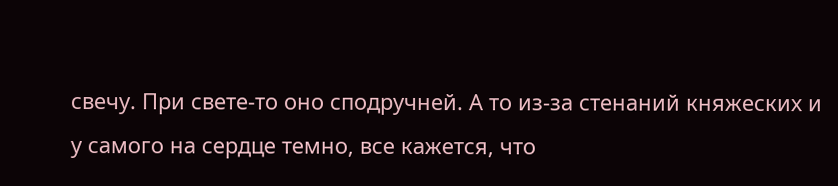свечу. При свете-то оно сподручней. А то из-за стенаний княжеских и у самого на сердце темно, все кажется, что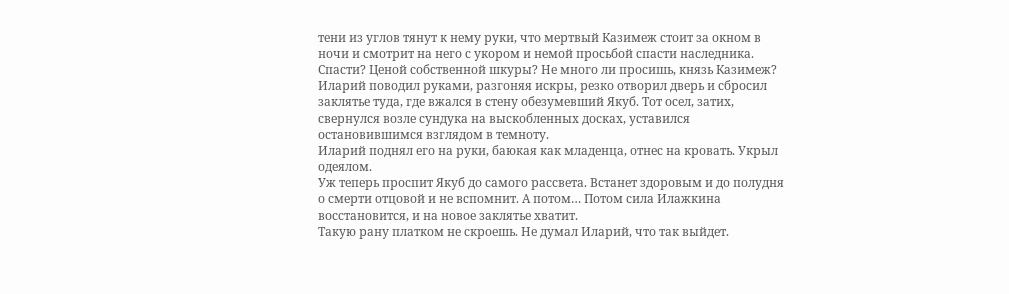тени из углов тянут к нему руки, что мертвый Казимеж стоит за окном в ночи и смотрит на него с укором и немой просьбой спасти наследника.
Спасти? Ценой собственной шкуры? Не много ли просишь, князь Казимеж?
Иларий поводил руками, разгоняя искры, резко отворил дверь и сбросил заклятье туда, где вжался в стену обезумевший Якуб. Тот осел, затих, свернулся возле сундука на выскобленных досках, уставился остановившимся взглядом в темноту.
Иларий поднял его на руки, баюкая как младенца, отнес на кровать. Укрыл одеялом.
Уж теперь проспит Якуб до самого рассвета. Встанет здоровым и до полудня о смерти отцовой и не вспомнит. А потом… Потом сила Илажкина восстановится, и на новое заклятье хватит.
Такую рану платком не скроешь. Не думал Иларий, что так выйдет.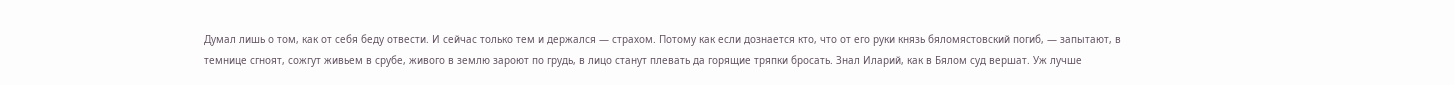Думал лишь о том, как от себя беду отвести. И сейчас только тем и держался — страхом. Потому как если дознается кто, что от его руки князь бяломястовский погиб, — запытают, в темнице сгноят, сожгут живьем в срубе, живого в землю зароют по грудь, в лицо станут плевать да горящие тряпки бросать. Знал Иларий, как в Бялом суд вершат. Уж лучше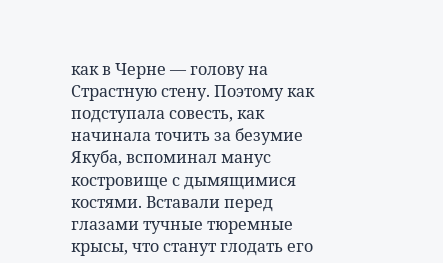как в Черне — голову на Страстную стену. Поэтому как подступала совесть, как начинала точить за безумие Якуба, вспоминал манус костровище с дымящимися костями. Вставали перед глазами тучные тюремные крысы, что станут глодать его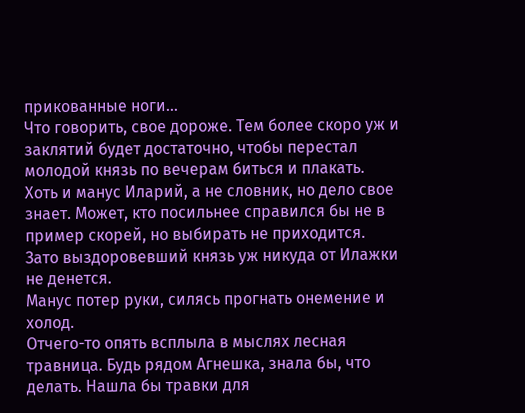прикованные ноги…
Что говорить, свое дороже. Тем более скоро уж и заклятий будет достаточно, чтобы перестал молодой князь по вечерам биться и плакать. Хоть и манус Иларий, а не словник, но дело свое знает. Может, кто посильнее справился бы не в пример скорей, но выбирать не приходится. Зато выздоровевший князь уж никуда от Илажки не денется.
Манус потер руки, силясь прогнать онемение и холод.
Отчего-то опять всплыла в мыслях лесная травница. Будь рядом Агнешка, знала бы, что делать. Нашла бы травки для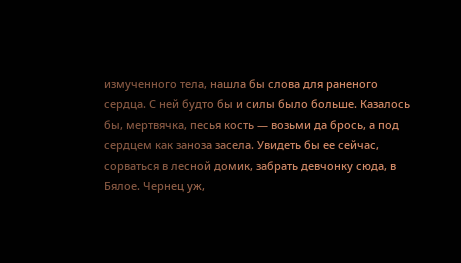измученного тела, нашла бы слова для раненого сердца. С ней будто бы и силы было больше. Казалось бы, мертвячка, песья кость — возьми да брось, а под сердцем как заноза засела. Увидеть бы ее сейчас, сорваться в лесной домик, забрать девчонку сюда, в Бялое. Чернец уж,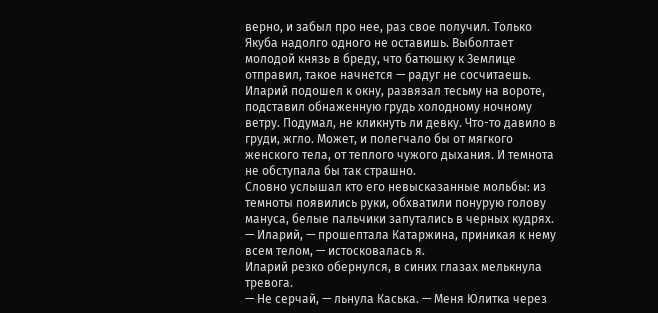верно, и забыл про нее, раз свое получил. Только Якуба надолго одного не оставишь. Выболтает молодой князь в бреду, что батюшку к Землице отправил, такое начнется — радуг не сосчитаешь.
Иларий подошел к окну, развязал тесьму на вороте, подставил обнаженную грудь холодному ночному ветру. Подумал, не кликнуть ли девку. Что-то давило в груди, жгло. Может, и полегчало бы от мягкого женского тела, от теплого чужого дыхания. И темнота не обступала бы так страшно.
Словно услышал кто его невысказанные мольбы: из темноты появились руки, обхватили понурую голову мануса, белые пальчики запутались в черных кудрях.
— Иларий, — прошептала Катаржина, приникая к нему всем телом, — истосковалась я.
Иларий резко обернулся, в синих глазах мелькнула тревога.
— Не серчай, — льнула Каська. — Меня Юлитка через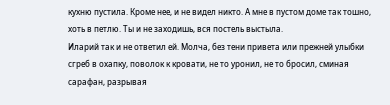кухню пустила. Кроме нее, и не видел никто. А мне в пустом доме так тошно, хоть в петлю. Ты и не заходишь, вся постель выстыла.
Иларий так и не ответил ей. Молча, без тени привета или прежней улыбки сгреб в охапку, поволок к кровати, не то уронил, не то бросил, сминая сарафан, разрывая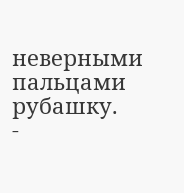неверными пальцами рубашку.
-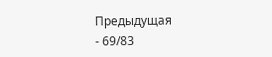Предыдущая
- 69/83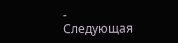- Следующая